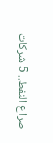صراع النفط.. 5 شركات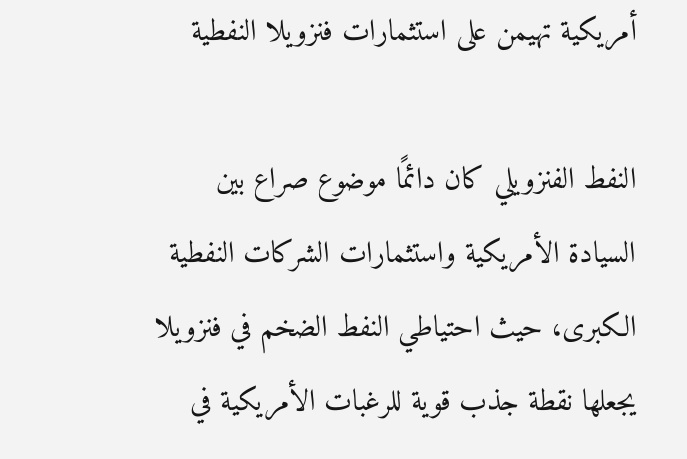أمريكية تهيمن على استثمارات فنزويلا النفطية

النفط الفنزويلي كان دائمًا موضوع صراع بين السيادة الأمريكية واستثمارات الشركات النفطية الكبرى، حيث احتياطي النفط الضخم في فنزويلا يجعلها نقطة جذب قوية للرغبات الأمريكية في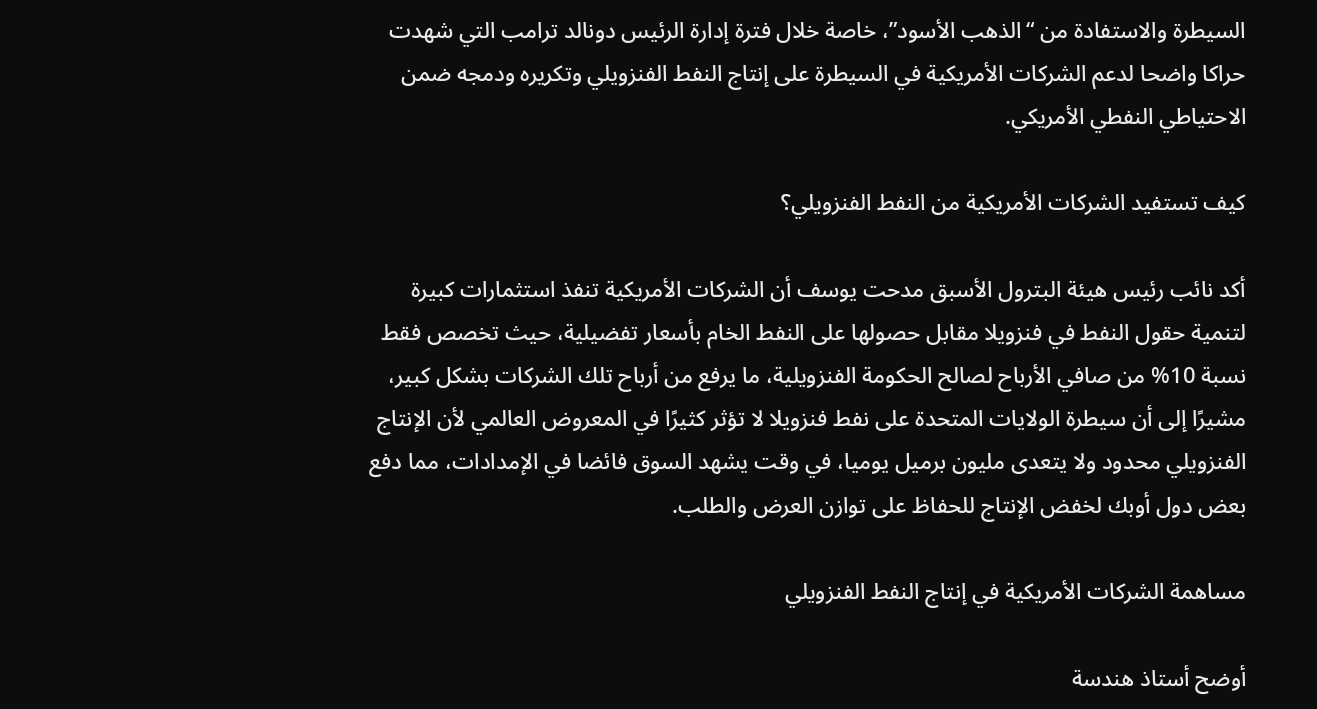السيطرة والاستفادة من “الذهب الأسود”، خاصة خلال فترة إدارة الرئيس دونالد ترامب التي شهدت حراكا واضحا لدعم الشركات الأمريكية في السيطرة على إنتاج النفط الفنزويلي وتكريره ودمجه ضمن الاحتياطي النفطي الأمريكي.

كيف تستفيد الشركات الأمريكية من النفط الفنزويلي؟

أكد نائب رئيس هيئة البترول الأسبق مدحت يوسف أن الشركات الأمريكية تنفذ استثمارات كبيرة لتنمية حقول النفط في فنزويلا مقابل حصولها على النفط الخام بأسعار تفضيلية، حيث تخصص فقط نسبة 10% من صافي الأرباح لصالح الحكومة الفنزويلية، ما يرفع من أرباح تلك الشركات بشكل كبير، مشيرًا إلى أن سيطرة الولايات المتحدة على نفط فنزويلا لا تؤثر كثيرًا في المعروض العالمي لأن الإنتاج الفنزويلي محدود ولا يتعدى مليون برميل يوميا، في وقت يشهد السوق فائضا في الإمدادات، مما دفع بعض دول أوبك لخفض الإنتاج للحفاظ على توازن العرض والطلب.

مساهمة الشركات الأمريكية في إنتاج النفط الفنزويلي

أوضح أستاذ هندسة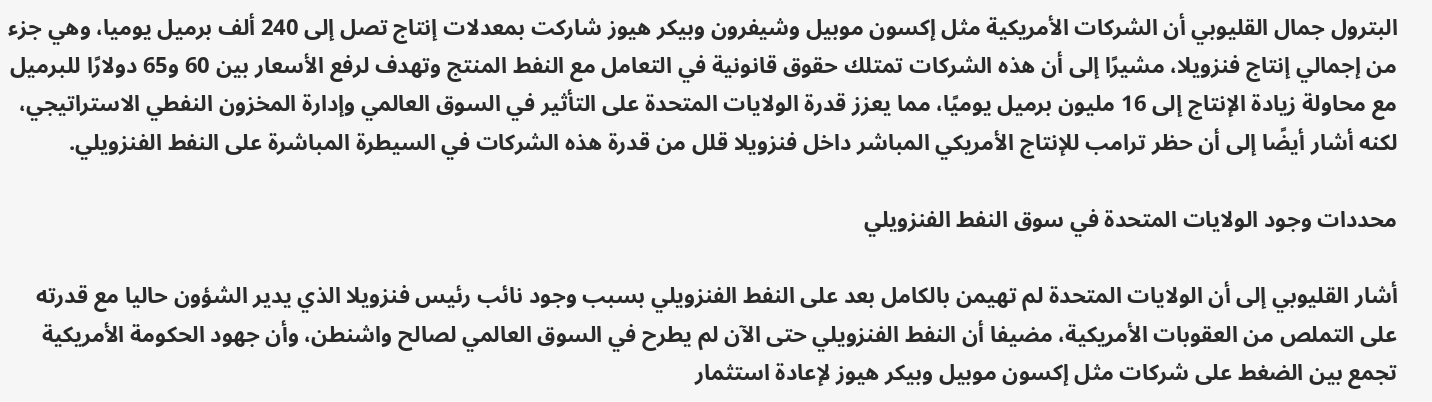البترول جمال القليوبي أن الشركات الأمريكية مثل إكسون موبيل وشيفرون وبيكر هيوز شاركت بمعدلات إنتاج تصل إلى 240 ألف برميل يوميا، وهي جزء من إجمالي إنتاج فنزويلا، مشيرًا إلى أن هذه الشركات تمتلك حقوق قانونية في التعامل مع النفط المنتج وتهدف لرفع الأسعار بين 60 و65 دولارًا للبرميل مع محاولة زيادة الإنتاج إلى 16 مليون برميل يوميًا، مما يعزز قدرة الولايات المتحدة على التأثير في السوق العالمي وإدارة المخزون النفطي الاستراتيجي، لكنه أشار أيضًا إلى أن حظر ترامب للإنتاج الأمريكي المباشر داخل فنزويلا قلل من قدرة هذه الشركات في السيطرة المباشرة على النفط الفنزويلي.

محددات وجود الولايات المتحدة في سوق النفط الفنزويلي

أشار القليوبي إلى أن الولايات المتحدة لم تهيمن بالكامل بعد على النفط الفنزويلي بسبب وجود نائب رئيس فنزويلا الذي يدير الشؤون حاليا مع قدرته على التملص من العقوبات الأمريكية، مضيفا أن النفط الفنزويلي حتى الآن لم يطرح في السوق العالمي لصالح واشنطن، وأن جهود الحكومة الأمريكية تجمع بين الضغط على شركات مثل إكسون موبيل وبيكر هيوز لإعادة استثمار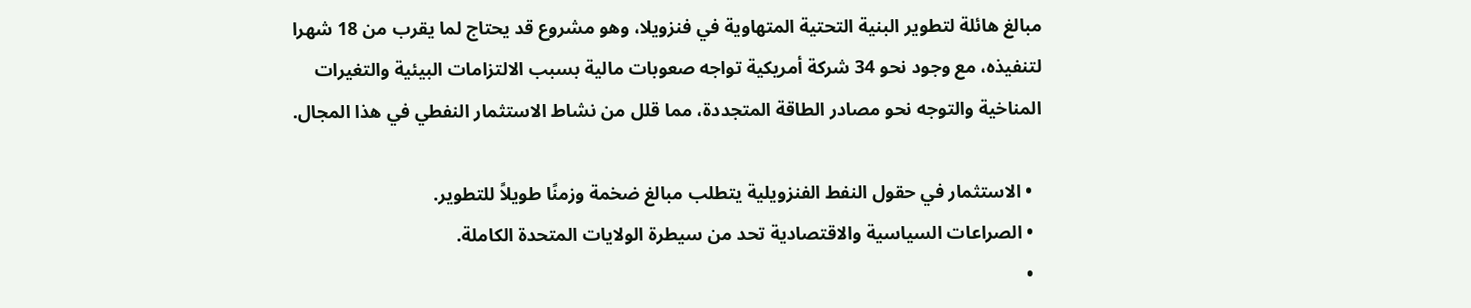مبالغ هائلة لتطوير البنية التحتية المتهاوية في فنزويلا، وهو مشروع قد يحتاج لما يقرب من 18 شهرا لتنفيذه، مع وجود نحو 34 شركة أمريكية تواجه صعوبات مالية بسبب الالتزامات البيئية والتغيرات المناخية والتوجه نحو مصادر الطاقة المتجددة، مما قلل من نشاط الاستثمار النفطي في هذا المجال.

  • الاستثمار في حقول النفط الفنزويلية يتطلب مبالغ ضخمة وزمنًا طويلاً للتطوير.
  • الصراعات السياسية والاقتصادية تحد من سيطرة الولايات المتحدة الكاملة.
  •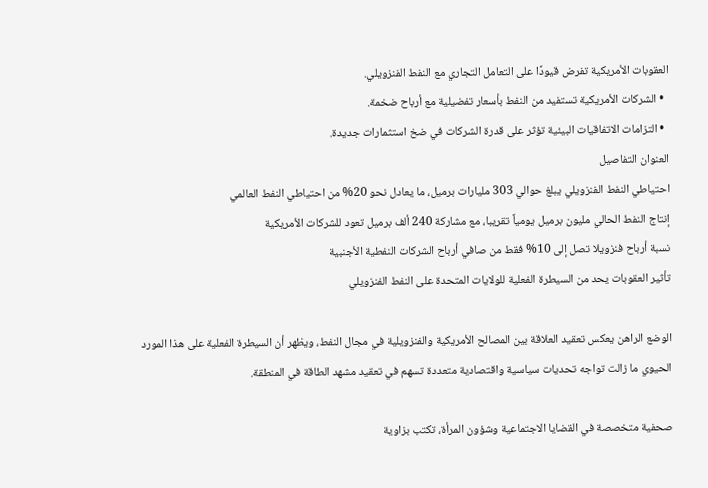العقوبات الأمريكية تفرض قيودًا على التعامل التجاري مع النفط الفنزويلي.
  • الشركات الأمريكية تستفيد من النفط بأسعار تفضيلية مع أرباح ضخمة.
  • التزامات الاتفاقيات البيئية تؤثر على قدرة الشركات في ضخ استثمارات جديدة.
العنوان التفاصيل
احتياطي النفط الفنزويلي يبلغ حوالي 303 مليارات برميل، ما يعادل نحو 20% من احتياطي النفط العالمي
إنتاج النفط الحالي مليون برميل يومياً تقريبا، مع مشاركة 240 ألف برميل تعود للشركات الأمريكية
نسبة أرباح فنزويلا تصل إلى 10% فقط من صافي أرباح الشركات النفطية الأجنبية
تأثير العقوبات يحد من السيطرة الفعلية للولايات المتحدة على النفط الفنزويلي

الوضع الراهن يعكس تعقيد العلاقة بين المصالح الأمريكية والفنزويلية في مجال النفط، ويظهر أن السيطرة الفعلية على هذا المورد الحيوي ما زالت تواجه تحديات سياسية واقتصادية متعددة تسهم في تعقيد مشهد الطاقة في المنطقة.

صحفية متخصصة في القضايا الاجتماعية وشؤون المرأة، تكتب بزاوية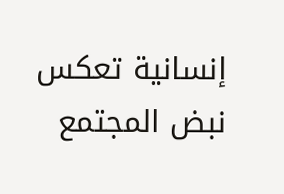إنسانية تعكس نبض المجتمع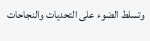وتسلط الضوء على التحديات والنجاحات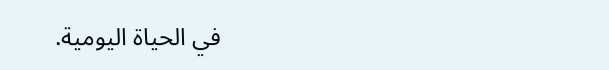في الحياة اليومية.